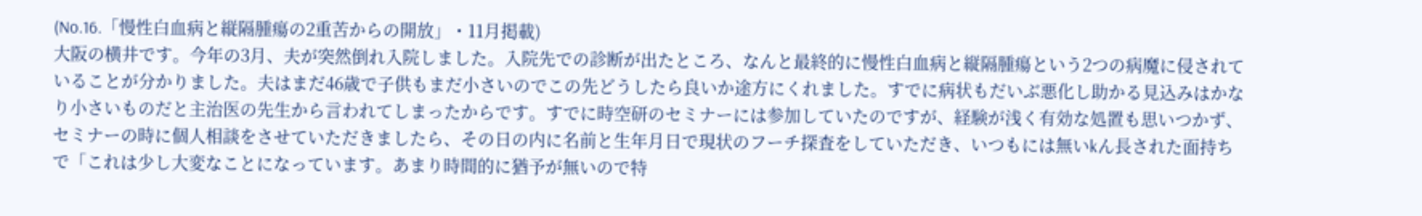(No.16.「慢性白血病と縦隔腫瘍の2重苦からの開放」・11月掲載)
大阪の横井です。今年の3月、夫が突然倒れ入院しました。入院先での診断が出たところ、なんと最終的に慢性白血病と縦隔腫瘍という2つの病魔に侵されていることが分かりました。夫はまだ46歳で子供もまだ小さいのでこの先どうしたら良いか途方にくれました。すでに病状もだいぶ悪化し助かる見込みはかなり小さいものだと主治医の先生から言われてしまったからです。すでに時空研のセミナーには参加していたのですが、経験が浅く有効な処置も思いつかず、セミナーの時に個人相談をさせていただきましたら、その日の内に名前と生年月日で現状のフーチ探査をしていただき、いつもには無いkん長された面持ちで「これは少し大変なことになっています。あまり時間的に猶予が無いので特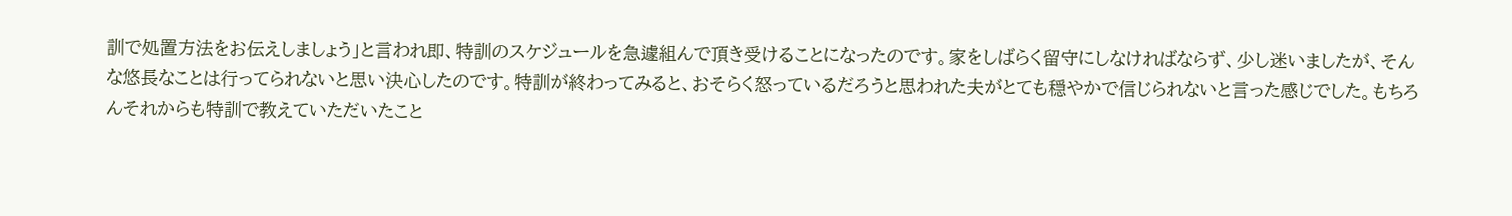訓で処置方法をお伝えしましょう」と言われ即、特訓のスケジュールを急遽組んで頂き受けることになったのです。家をしばらく留守にしなければならず、少し迷いましたが、そんな悠長なことは行ってられないと思い決心したのです。特訓が終わってみると、おそらく怒っているだろうと思われた夫がとても穏やかで信じられないと言った感じでした。もちろんそれからも特訓で教えていただいたこと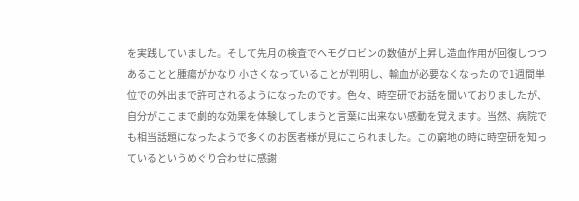を実践していました。そして先月の検査でヘモグロビンの数値が上昇し造血作用が回復しつつあることと腫瘍がかなり 小さくなっていることが判明し、輸血が必要なくなったので1週間単位での外出まで許可されるようになったのです。色々、時空研でお話を聞いておりましたが、自分がここまで劇的な効果を体験してしまうと言葉に出来ない感動を覚えます。当然、病院でも相当話題になったようで多くのお医者様が見にこられました。この窮地の時に時空研を知っているというめぐり合わせに感謝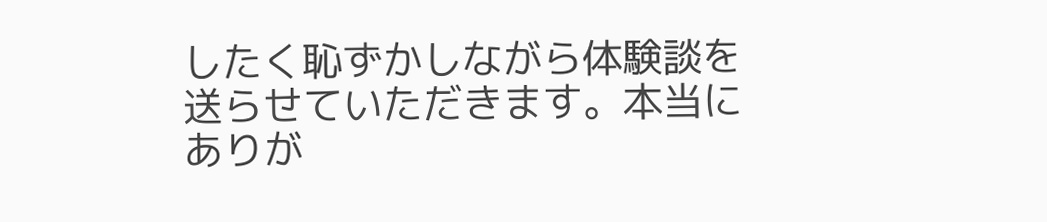したく恥ずかしながら体験談を送らせていただきます。本当にありが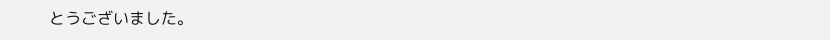とうございました。